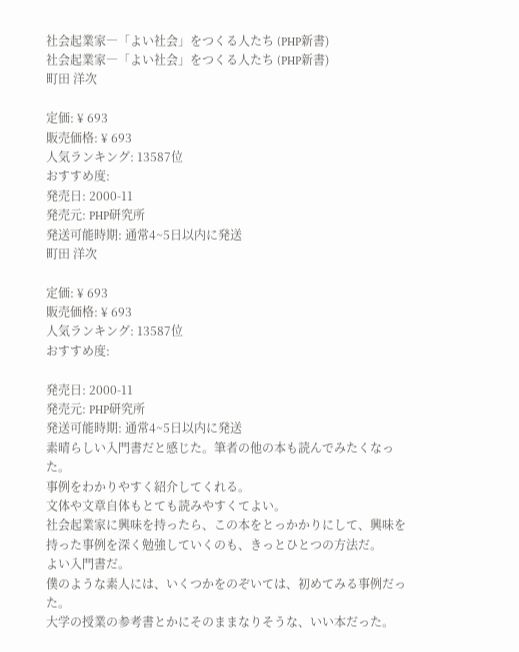社会起業家―「よい社会」をつくる人たち (PHP新書)
社会起業家―「よい社会」をつくる人たち (PHP新書)
町田 洋次

定価: ¥ 693
販売価格: ¥ 693
人気ランキング: 13587位
おすすめ度:
発売日: 2000-11
発売元: PHP研究所
発送可能時期: 通常4~5日以内に発送
町田 洋次

定価: ¥ 693
販売価格: ¥ 693
人気ランキング: 13587位
おすすめ度:

発売日: 2000-11
発売元: PHP研究所
発送可能時期: 通常4~5日以内に発送
素晴らしい入門書だと感じた。筆者の他の本も読んでみたくなった。
事例をわかりやすく紹介してくれる。
文体や文章自体もとても読みやすくてよい。
社会起業家に興味を持ったら、この本をとっかかりにして、興味を持った事例を深く勉強していくのも、きっとひとつの方法だ。
よい入門書だ。
僕のような素人には、いくつかをのぞいては、初めてみる事例だった。
大学の授業の参考書とかにそのままなりそうな、いい本だった。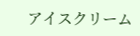アイスクリーム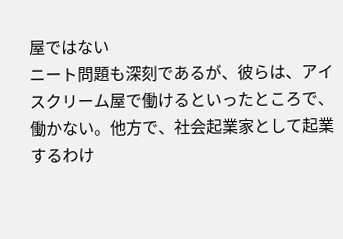屋ではない
ニート問題も深刻であるが、彼らは、アイスクリーム屋で働けるといったところで、働かない。他方で、社会起業家として起業するわけ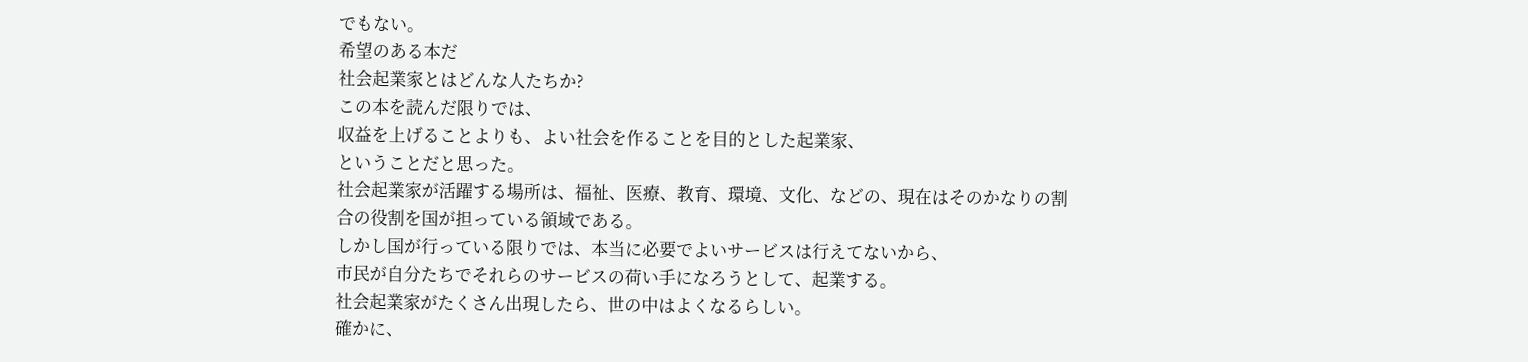でもない。
希望のある本だ
社会起業家とはどんな人たちか?
この本を読んだ限りでは、
収益を上げることよりも、よい社会を作ることを目的とした起業家、
ということだと思った。
社会起業家が活躍する場所は、福祉、医療、教育、環境、文化、などの、現在はそのかなりの割合の役割を国が担っている領域である。
しかし国が行っている限りでは、本当に必要でよいサービスは行えてないから、
市民が自分たちでそれらのサービスの荷い手になろうとして、起業する。
社会起業家がたくさん出現したら、世の中はよくなるらしい。
確かに、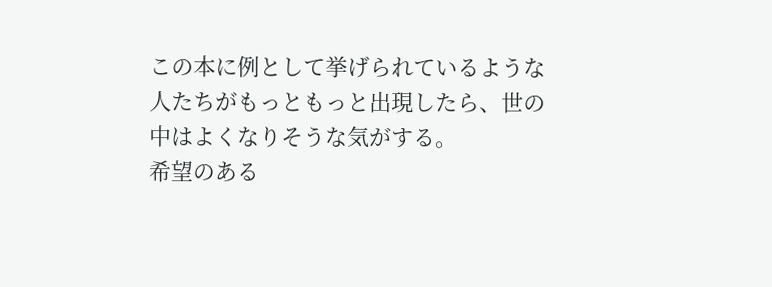この本に例として挙げられているような人たちがもっともっと出現したら、世の中はよくなりそうな気がする。
希望のある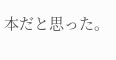本だと思った。